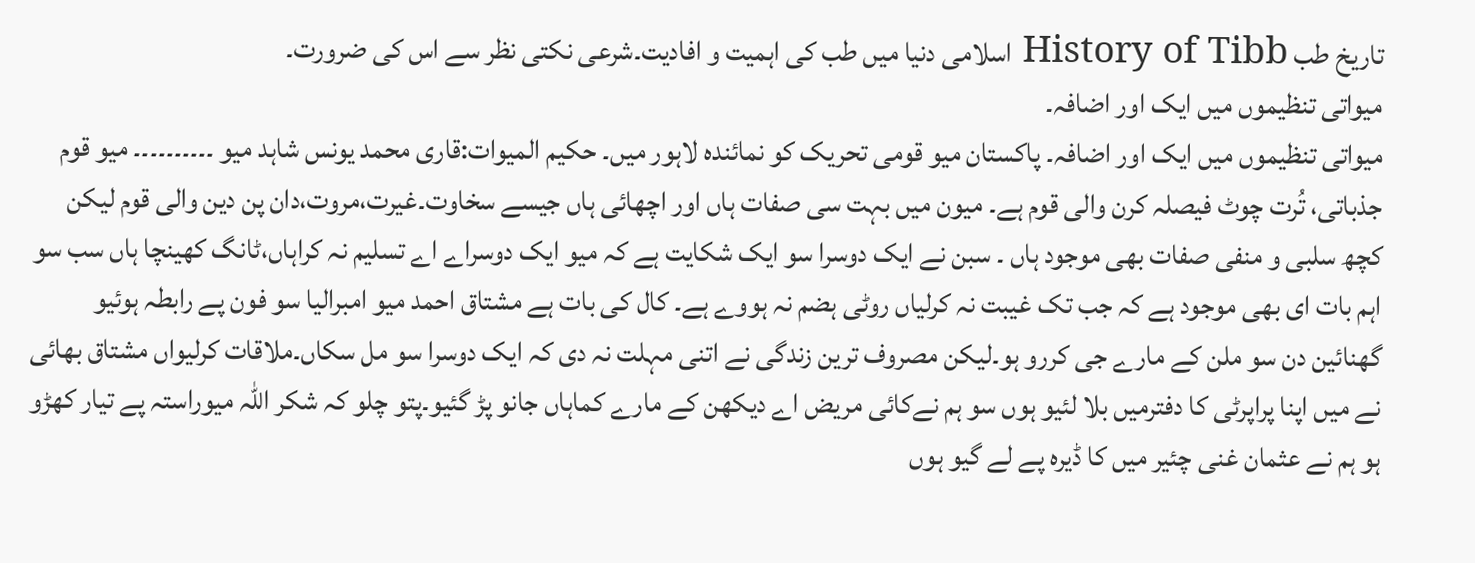تاریخ طب History of Tibb اسلامی دنیا میں طب کی اہمیت و افادیت۔شرعی نکتی نظر سے اس کی ضرورت۔
میواتی تنظیموں میں ایک اور اضافہ۔
میواتی تنظیموں میں ایک اور اضافہ۔ پاکستان میو قومی تحریک کو نمائندہ لاہور میں۔ حکیم المیوات:قاری محمد یونس شاہد میو ۔۔۔۔۔۔۔۔۔۔ میو قوم جذباتی، تُرت چوٹ فیصلہ کرن والی قوم ہے۔ میون میں بہت سی صفات ہاں اور اچھائی ہاں جیسے سخاوت۔غیرت،مروت،دان پن دین والی قوم لیکن کچھ سلبی و منفی صفات بھی موجود ہاں ۔ سبن نے ایک دوسرا سو ایک شکایت ہے کہ میو ایک دوسراے اے تسلیم نہ کراہاں،ٹانگ کھینچا ہاں سب سو اہم بات ای بھی موجود ہے کہ جب تک غیبت نہ کرلیاں روٹی ہضم نہ ہووے ہے۔ کال کی بات ہے مشتاق احمد میو امبرالیا سو فون پے رابطہ ہوئیو گھنائین دن سو ملن کے مارے جی کررو ہو۔لیکن مصروف ترین زندگی نے اتنی مہلت نہ دی کہ ایک دوسرا سو مل سکاں۔ملاقات کرلیواں مشتاق بھائی نے میں اپنا پراپرٹی کا دفترمیں بلا لئیو ہوں سو ہم نےکائی مریض اے دیکھن کے مارے کماہاں جانو پڑ گئیو۔پتو چلو کہ شکر اللہ میوراستہ پے تیار کھڑو ہو ہم نے عثمان غنی چئیر میں کا ڈیرہ پے لے گیو ہوں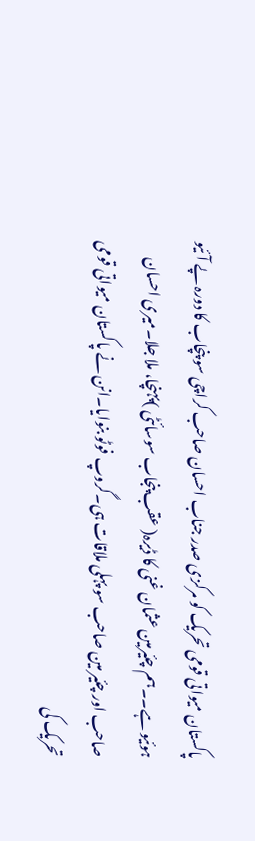پاکستان میواتی قومی تحریک کو مرکزی صدر جناب احسان صاحب کراچی سو پنچاب کا دورہ پے آئیو ہوئیو ہے۔۔ہم چئیرمین عثمان غنی کا ڈیرہ( عقب پنجاب سوسائٹی )پہنچا، ملا جلا۔میری احسان صاحب اور چئیر مین صاحب سو پہلی ملاقات ہی۔گروپ فوٹو بنوایا۔انن نے پاکستان میواتی قومی تحریک کی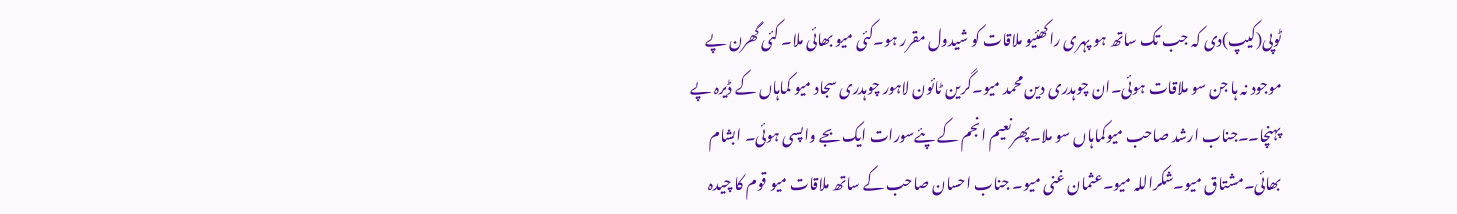ٹوپی(کیپ)دی کہ جب تک ساتھ ہو پہری راکھئیو ملاقات کو شیدول مقرر ہو۔کئی میو بھائی ملا۔ کئی گھرن پے موجود نہ ہا جن سو ملاقات ہوئی۔ان چوہدری دین محمد میو۔گرین ٹائون لاہور چوہدری سجاد میو کماہاں کے ڈیرہ پے پہنچا۔۔جناب ارشد صاحب میوکماہاں سو ملا۔پھرنعیم انجم کے پئےسورات ایک بجے واپسی ہوئی۔ ابشام بھائی۔مشتاق میو۔شکراللہ میو۔عثمان غنی میو۔ جناب احسان صاحب کے ساتھ ملاقات میو قوم کا چیدہ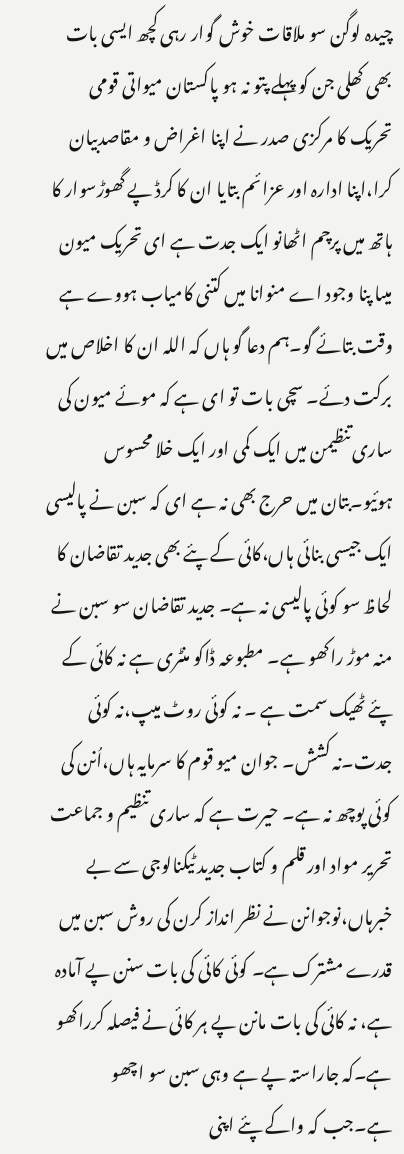چیدہ لوگن سو ملاقات خوش گوار رہی کچھ ایسی بات بھی کھلی جن کو پہلے پتو نہ ہو پاکستان میواتی قومی تحریک کا مرکزی صدر نے اپنا اغراض و مقاصدبیان کرا،اپنا ادارہ اور عزائم بتایا ان کا کرڈ پے گھوڑسوار کا ہاتھ میں پرچم اٹھانو ایک جدت ہے ای تحریک میون میںا پنا وجود اے منوانا میں کتنی کامیاب ہووے ہے وقت بتائے گو۔ہم دعا گو ہاں کہ اللہ ان کا اخلاص میں برکت دئے۔ سچی بات تو ای ہے کہ موئے میون کی ساری تنظیمن میں ایک کمی اور ایک خلا محسوس ہوئیو۔بتان میں حرج بھی نہ ہے ای کہ سبن نے پالیسی ایک جیسی بنائی ہاں،کائی کے پئے بھی جدید تقاضان کا لحاظ سو کوئی پالیسی نہ ہے۔ جدید تقاضان سو سبن نے منہ موڑ راکھو ہے۔ مطبوعہ ڈاکو منٹری ہے نہ کائی کے پئے ٹھیک سمت ہے ۔ نہ کوئی روٹ میپ،نہ کوئی جدت۔نہ کشش۔ جوان میو قوم کا سرمایہ ہاں،اُنن کی کوئی پوچھ نہ ہے۔ حیرت ہے کہ ساری تنظیم و جماعت تحریر مواد اور قلم و کتاب جدید ٹیکنالوجی سے بے خبرہاں،نوجوانن نے نظر انداز کرن کی روش سبن میں قدرے مشترک ہے۔ کوئی کائی کی بات سنن پے آمادہ ہے، نہ کائی کی بات مانن پے ہر کائی نے فیصلہ کرراکھو ہے۔کہ جاراستہ پے ہے وہی سبن سو اچھو ہے۔جب کہ واکے پئے اپنی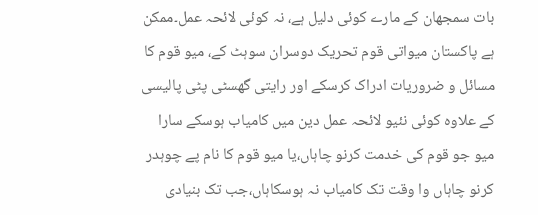بات سمجھان کے مارے کوئی دلیل ہے، نہ کوئی لائحہ عمل۔ممکن ہے پاکستان میواتی قوم تحریک دوسران سوہٹ کے، میو قوم کا مسائل و ضروریات ادراک کرسکے اور رایتی گھسٹی پٹی پالیسی کے علاوہ کوئی نئیو لائحہ عمل دین میں کامیاب ہوسکے سارا میو جو قوم کی خدمت کرنو چاہاں،یا میو قوم کا نام پے چوہدر کرنو چاہاں وا وقت تک کامیاب نہ ہوسکاہاں،جب تک بنیادی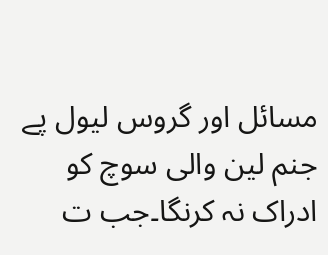مسائل اور گروس لیول پے جنم لین والی سوچ کو ادراک نہ کرنگا۔جب ت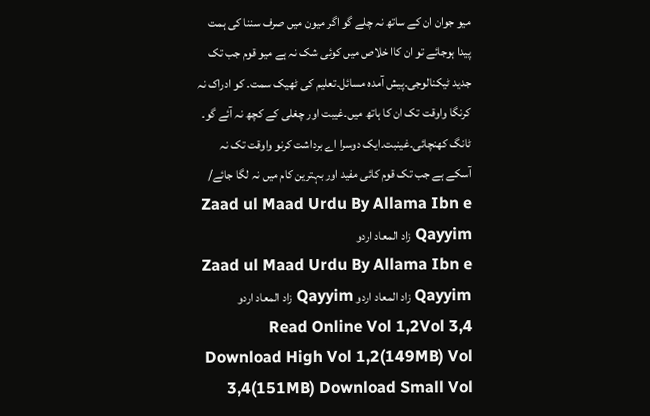میو جوان ان کے ساتھ نہ چلے گو اگر میون میں صرف سننا کی ہمت پیدا ہوجائے تو ان کاا خلاص میں کوئی شک نہ ہے میو قوم جب تک جدید ٹیکنالوجی۔پیش آمدہ مسائل۔تعلیم کی ٹھیک سمت۔ کو ادراک نہ کرنگا واوقت تک ان کا ہاتھ میں۔غیبت اور چغلی کے کچھ نہ آئے گو۔ ٹانگ کھنچائی۔غینبت۔ایک دوسرا اے برداشت کرنو واوقت تک نہ آسکے ہے جب تک قوم کائی مفید اور بہترین کام میں نہ لگا جائے/
Zaad ul Maad Urdu By Allama Ibn e Qayyim زاد المعاد اردو
Zaad ul Maad Urdu By Allama Ibn e Qayyim زاد المعاد اردو Qayyim زاد المعاد اردو Read Online Vol 1,2Vol 3,4 Download High Vol 1,2(149MB) Vol 3,4(151MB) Download Small Vol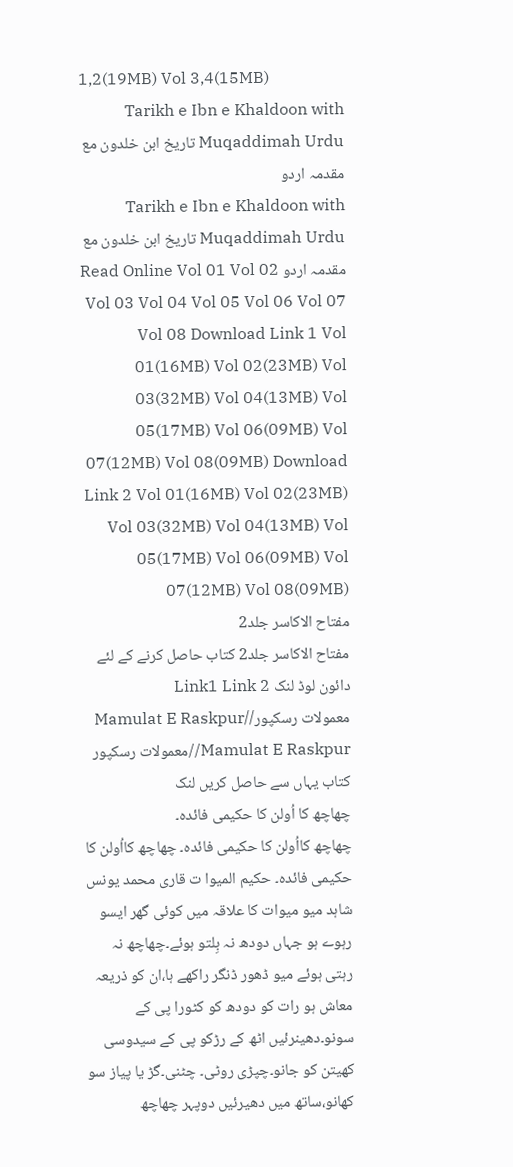1,2(19MB) Vol 3,4(15MB)
Tarikh e Ibn e Khaldoon with Muqaddimah Urdu تاریخ ابن خلدون مع مقدمہ اردو
Tarikh e Ibn e Khaldoon with Muqaddimah Urdu تاریخ ابن خلدون مع مقدمہ اردو Read Online Vol 01 Vol 02 Vol 03 Vol 04 Vol 05 Vol 06 Vol 07 Vol 08 Download Link 1 Vol 01(16MB) Vol 02(23MB) Vol 03(32MB) Vol 04(13MB) Vol 05(17MB) Vol 06(09MB) Vol 07(12MB) Vol 08(09MB) Download Link 2 Vol 01(16MB) Vol 02(23MB) Vol 03(32MB) Vol 04(13MB) Vol 05(17MB) Vol 06(09MB) Vol 07(12MB) Vol 08(09MB)
مفتاح الاکاسر جلد2
مفتاح الاکاسر جلد2 کتاب حاصل کرنے کے لئے دائون لوڈ لنک Link1 Link 2
معمولات رسکپور//Mamulat E Raskpur
Mamulat E Raskpur//معمولات رسکپور کتاب یہاں سے حاصل کریں لنک
چھاچھ کا اُولن کا حکیمی فائدہ۔
چھاچھ کااُولن کا حکیمی فائدہ۔ چھاچھ کااُولن کا حکیمی فائدہ۔ حکیم المیوا ت قاری محمد یونس شاہد میو میوات کا علاقہ میں کوئی گھر ایسو رہوے ہو جہاں دودھ نہ بِلتو ہوئے۔چھاچھ نہ رہتی ہوئے میو ڈھور ڈنگر راکھے ہا،ان کو ذریعہ معاش ہو رات کو دودھ کو کٹورا پی کے سونو۔دھینرئیں اٹھ کے رڑکو پی کے سیدوسی کھیتن کو جانو۔چپڑی روٹی۔ چٹنی۔گڑ یا پیاز سو کھانو،ساتھ میں دھیرئیں دوپہر چھاچھ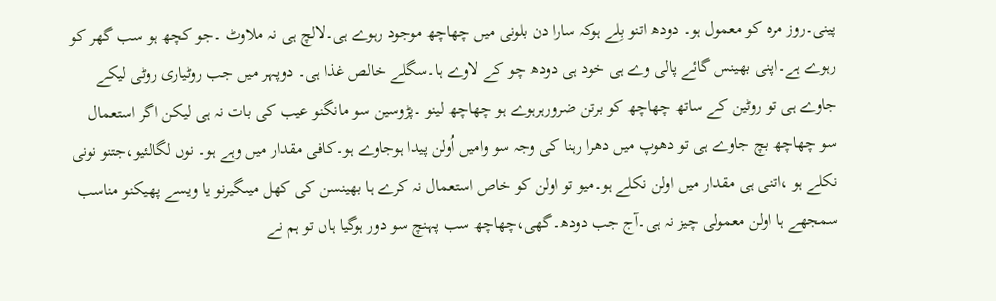پینی۔روز مرہ کو معمول ہو۔ دودھ اتنو بِلے ہوکہ سارا دن بلونی میں چھاچھ موجود رہوے ہی۔لالچ ہی نہ ملاوٹ ۔جو کچھ ہو سب گھر کو رہوے ہے۔اپنی بھینس گائے پالی وے ہی خود ہی دودھ چو کے لاوے ہا۔سگلے خالص غذا ہی۔ دوپہر میں جب روٹیاری روٹی لیکے جاوے ہی تو روٹین کے ساتھ چھاچھ کو برتن ضرورہرہوے ہو چھاچھ لینو ۔پڑوسین سو مانگنو عیب کی بات نہ ہی لیکن اگر استعمال سو چھاچھ بچ جاوے ہی تو دھوپ میں دھرا رہنا کی وجہ سو وامیں اُولن پیدا ہوجاوے ہو۔کافی مقدار میں وہے ہو۔ نوں لگالئیو،جتنو نونی نکلے ہو ،اتنی ہی مقدار میں اولن نکلے ہو۔میو تو اولن کو خاص استعمال نہ کرے ہا بھینسن کی کھل میںگیرنو یا ویسے پھیکنو مناسب سمجھے ہا اولن معمولی چیز نہ ہی۔آج جب دودھ۔گھی،چھاچھ سب پہنچ سو دور ہوگیا ہاں تو ہم نے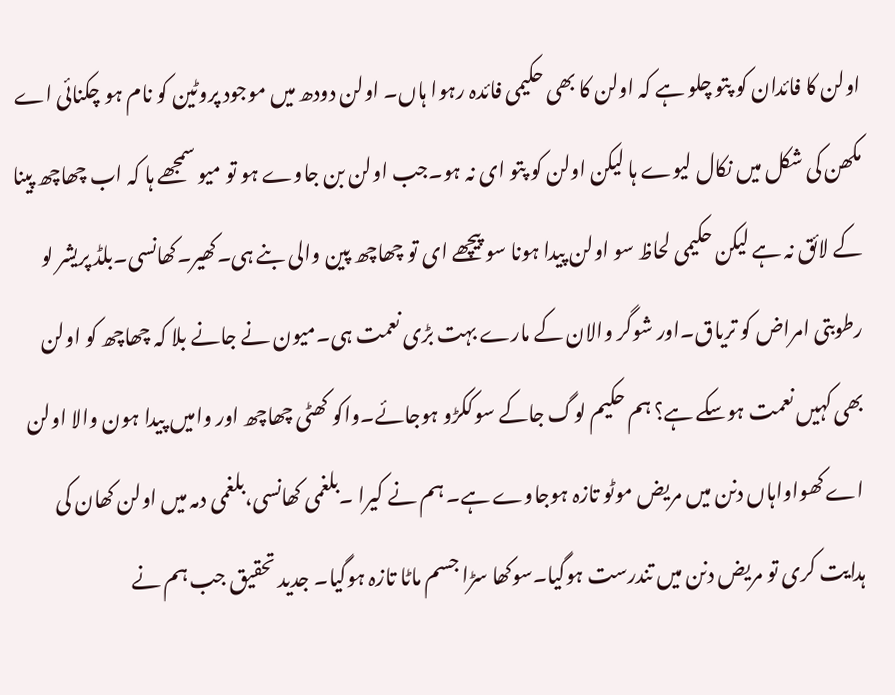اولن کا فائدان کو پتو چلو ہے کہ اولن کا بھی حکیمی فائدہ رہوا ہاں۔ اولن دودھ میں موجود پروٹین کو نام ہو چکنائی اے مکھن کی شکل میں نکال لیوے ہا لیکن اولن کو پتو ای نہ ہو۔جب اولن بن جاوے ہو تو میو سمجھے ہا کہ اب چھاچھ پینا کے لائق نہ ہے لیکن حکیمی لحاظ سو اولن پیدا ہونا سو پیچھے ای تو چھاچھ پین والی بنے ہی۔کھیر۔کھانسی۔بلڈ پریشر لو رطوبتی امراض کو تریاق۔اور شوگر والان کے مارے بہت بڑی نعمت ہی۔میون نے جانے بلا کہ چھاچھ کو اولن بھی کہیں نعمت ہوسکے ہے؟ ہم حکیم لوگ جاکے سوککڑو ہوجائے۔واکو کھٹی چھاچھ اور وامیں پیدا ہون والا اولن اے کھواواہاں دنن میں مریض موٹو تازہ ہوجاوے ہے۔ ہم نے کیرا ۔بلغمی کھانسی،بلغمی دمہ میں اولن کھان کی ہدایت کری تو مریض دنن میں تندرست ہوگیا۔سوکھا سڑا جسم ماٹا تازہ ہوگیا۔ جدید تحقیق جب ہم نے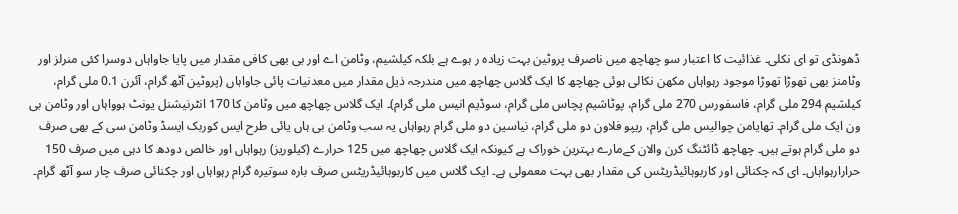ڈھونڈی تو ای نکلی۔ غذائیت کا اعتبار سو چھاچھ میں ناصرف پروٹین بہت زیادہ ر ہوے ہے بلکہ کیلشیم، وٹامن اے اور بی بھی کافی مقدار میں پایا جاواہاں دوسرا کئی منرلز اور وٹامنز بھی تھوڑا تھوڑا موجود رہواہاں مکھن نکالی ہوئی چھاچھ کا ایک گلاس چھاچھ میں مندرجہ ذیل مقدار میں معدنیات پائی جاواہاں (پروٹین آٹھ گرام، آئرن 0.1 ملی گرام، کیلشیم 294 ملی گرام، فاسفورس 270 ملی گرام، پوٹاشیم پچاس ملی گرام، سوڈیم انیس ملی گرام)۔ ایک گلاس چھاچھ میں وٹامن کا 170 انٹرنیشنل یونٹ ہوواہاں اور وٹامن بی ون ایک ملی گرام۔ تھایامن چوالیس ملی گرام، ریپو فلاون دو ملی گرام، نیاسین دو ملی گرام رہواہاں یہ سب وٹامن بی ہاں یائی طرح ایس کوربک ایسڈ وٹامن سی کے بھی صرف دو ملی گرام ہوتے ہیں۔ چھاچھ ڈائٹنگ کرن والان کےمارے بہترین خوراک ہے کیونکہ ایک گلاس چھاچھ میں 125 حرارے (کیلوریز) رہواہاں اور خالص دودھ کا دہی میں صرف 150 حرارارہواہاں۔ ای کہ چکنائی اور کاربوہائیڈریٹس کی مقدار بھی بہت معمولی ہے۔ ایک گلاس میں کاربوہائیڈریٹس صرف بارہ سوتیرہ گرام رہواہاں اور چکنائی صرف چار سو آٹھ گرام۔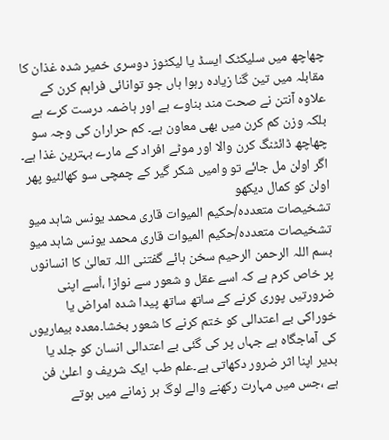چھاچھ میں سلیکٹک ایسڈ یا لیکٹوز دوسری خمیر شدہ غذان کا مقابلہ میں تین گنا زیادہ رہوا ہاں جو توانائی فراہم کرن کے علاوہ آنتن نے صحت مند بناوے ہے اور ہاضمہ درست کرے ہے بلکہ وزن کم کرن میں بھی معاون ہے۔ کم حراران کی وجہ سو چھاچھ ڈائٹنگ کرن والا اور موٹے افراد کے مارے بہترین غذا ہے۔ اگر اولن مل جائے تو وامیں شکر گیر کے چمچی سو کھالئیو پھر اولن کو کمال دیکھو
تشخیصات متعددہ/حکیم المیوات قاری محمد یونس شاہد میو
تشخیصات متعددہ/حکیم المیوات قاری محمد یونس شاہد میو بسم اللہ الرحمن الرحیم سخن ہائے گفتنی اللہ تعالیٰ کا انسانوں پر خاص کرم ہے کہ اسے عقل و شعور سے نوازا ،اُسے اپنی ضرورتیں پوری کرنے کے ساتھ ساتھ پیدا شدہ امراض یا خوراکی بے اعتدالی کو ختم کرنے کا شعور بخشا۔معدہ بیماریوں کی آماجگاہ ہے جہاں پر کی گئی بے اعتدالی انسان کو جلد یا بدیر اپنا اثر ضرور دکھاتی ہے۔علم طب ایک شریف و اعلیٰ فن ہے ،جس میں مہارت رکھنے والے لوگ ہر زمانے میں ہوتے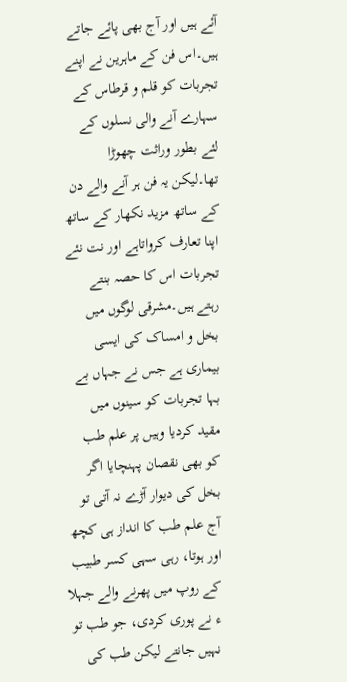آئے ہیں اور آج بھی پائے جاتے ہیں۔اس فن کے ماہرین نے اپنے تجربات کو قلم و قرطاس کے سہارے آنے والی نسلوں کے لئے بطور وراثت چھوڑا تھا۔لیکن یہ فن ہر آنے والے دن کے ساتھ مزید نکھار کے ساتھ اپنا تعارف کرواتاہے اور نت نئے تجربات اس کا حصہ بنتے رہتے ہیں۔مشرقی لوگوں میں بخل و امساک کی ایسی بیماری ہے جس نے جہاں بے بہا تجربات کو سینوں میں مقید کردیا وہیں پر علم طب کو بھی نقصان پہنچایا اگر بخل کی دیوار آڑے نہ آتی تو آج علم طب کا انداز ہی کچھ اور ہوتا، رہی سہی کسر طبیب کے روپ میں پھرنے والے جہلا ء نے پوری کردی، جو طب تو نہیں جانتے لیکن طب کی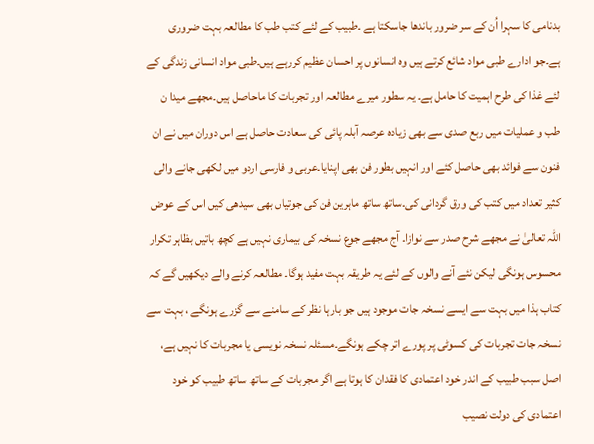بدنامی کا سہرا اُن کے سر ضرور باندھا جاسکتا ہے ۔طبیب کے لئے کتب طب کا مطالعہ بہت ضروری ہے۔جو ادارے طبی مواد شائع کرتے ہیں وہ انسانوں پر احسان عظیم کررہے ہیں۔طبی مواد انسانی زندگی کے لئے غذا کی طرح اہمیت کا حامل ہے۔ یہ سطور میرے مطالعہ اور تجربات کا ماحاصل ہیں۔مجھے میدا ن طب و عملیات میں ربع صدی سے بھی زیادہ عرصہ آبلہ پائی کی سعادت حاصل ہے اس دوران میں نے ان فنون سے فوائد بھی حاصل کئے اور انہیں بطور فن بھی اپنایا۔عربی و فارسی اردو میں لکھی جانے والی کثیر تعداد میں کتب کی ورق گردانی کی۔ساتھ ساتھ ماہرین فن کی جوتیاں بھی سیدھی کیں اس کے عوض اللہ تعالیٰ نے مجھے شرح صدر سے نوازا۔ آج مجھے جوع نسخہ کی بیماری نہیں ہے کچھ باتیں بظاہر تکرار محسوس ہونگی لیکن نئے آنے والوں کے لئے یہ طریقہ بہت مفید ہوگا۔ مطالعہ کرنے والے دیکھیں گے کہ کتاب ہذا میں بہت سے ایسے نسخہ جات موجود ہیں جو بارہا نظر کے سامنے سے گزرے ہونگے ، بہت سے نسخہ جات تجربات کی کسوٹی پر پورے اتر چکے ہونگے۔مسئلہ نسخہ نویسی یا مجربات کا نہیں ہے، اصل سبب طبیب کے اندر خود اعتمادی کا فقدان کا ہوتا ہے اگر مجربات کے ساتھ ساتھ طبیب کو خود اعتمادی کی دولت نصیب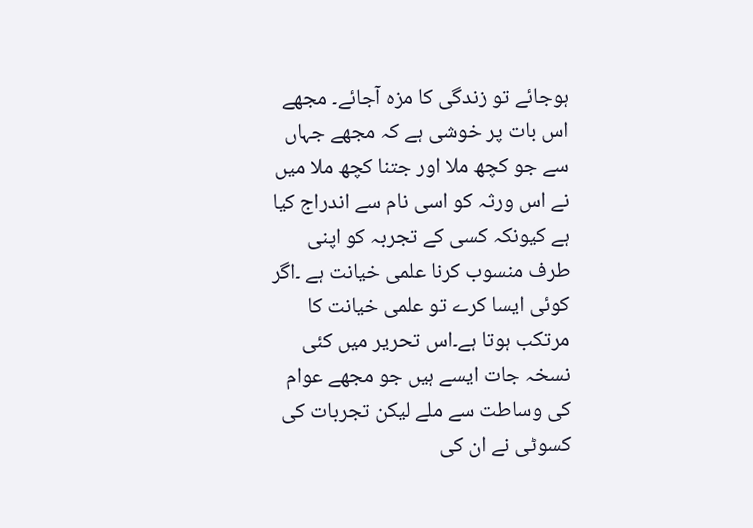ہوجائے تو زندگی کا مزہ آجائے۔ مجھے اس بات پر خوشی ہے کہ مجھے جہاں سے جو کچھ ملا اور جتنا کچھ ملا میں نے اس ورثہ کو اسی نام سے اندراج کیا ہے کیونکہ کسی کے تجربہ کو اپنی طرف منسوب کرنا علمی خیانت ہے ۔اگر کوئی ایسا کرے تو علمی خیانت کا مرتکب ہوتا ہے۔اس تحریر میں کئی نسخہ جات ایسے ہیں جو مجھے عوام کی وساطت سے ملے لیکن تجربات کی کسوٹی نے ان کی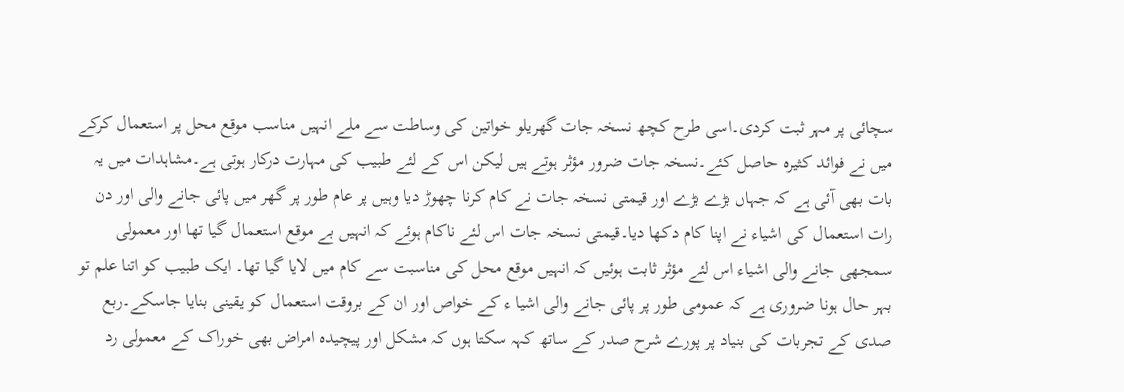سچائی پر مہر ثبت کردی۔اسی طرح کچھ نسخہ جات گھریلو خواتین کی وساطت سے ملے انہیں مناسب موقع محل پر استعمال کرکے میں نے فوائد کثیرہ حاصل کئے۔نسخہ جات ضرور مؤثر ہوتے ہیں لیکن اس کے لئے طبیب کی مہارت درکار ہوتی ہے۔مشاہدات میں یہ بات بھی آئی ہے کہ جہاں بڑے بڑے اور قیمتی نسخہ جات نے کام کرنا چھوڑ دیا وہیں پر عام طور پر گھر میں پائی جانے والی اور دن رات استعمال کی اشیاء نے اپنا کام دکھا دیا۔قیمتی نسخہ جات اس لئے ناکام ہوئے کہ انہیں بے موقع استعمال گیا تھا اور معمولی سمجھی جانے والی اشیاء اس لئے مؤثر ثابت ہوئیں کہ انہیں موقع محل کی مناسبت سے کام میں لایا گیا تھا۔ ایک طبیب کو اتنا علم تو بہر حال ہونا ضروری ہے کہ عمومی طور پر پائی جانے والی اشیا ء کے خواص اور ان کے بروقت استعمال کو یقینی بنایا جاسکے۔ربع صدی کے تجربات کی بنیاد پر پورے شرح صدر کے ساتھ کہہ سکتا ہوں کہ مشکل اور پیچیدہ امراض بھی خوراک کے معمولی رد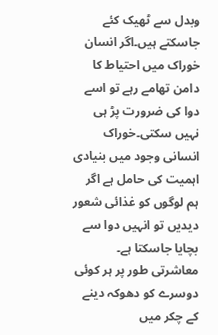وبدل سے ٹھیک کئے جاسکتے ہیں۔اگر انسان خوراک میں احتیاط کا دامن تھامے رہے تو اسے دوا کی ضرورت پڑ ہی نہیں سکتی۔خوراک انسانی وجود میں بنیادی اہمیت کی حامل ہے اگر ہم لوگوں کو غذائی شعور دیدیں تو انہیں دوا سے بچایا جاسکتا ہے۔ معاشرتی طور پر ہر کوئی دوسرے کو دھوکہ دینے کے چکر میں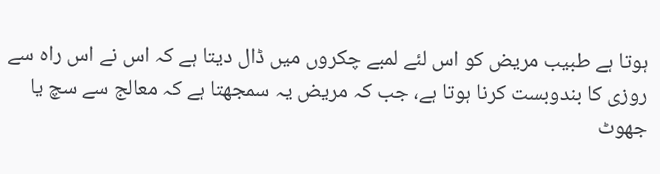ہوتا ہے طبیب مریض کو اس لئے لمبے چکروں میں ڈال دیتا ہے کہ اس نے اس راہ سے روزی کا بندوبست کرنا ہوتا ہے، جب کہ مریض یہ سمجھتا ہے کہ معالج سے سچ یا جھوٹ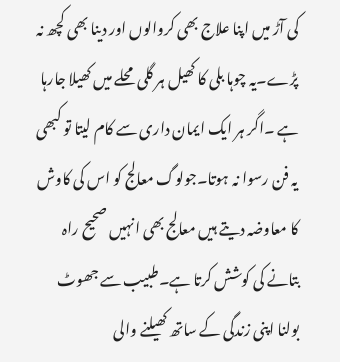کی آڑ میں اپنا علاج بھی کروالوں اور دینا بھی کچھ نہ پڑے۔یہ چوہا بلی کا کھیل ہر گلی محلے میں کھیلا جارہا ہے ۔اگر ہر ایک ایمان داری سے کام لیتا تو کبھی یہ فن رسوا نہ ہوتا۔جولوگ معالج کو اس کی کاوش کا معاوضہ دیتے ہیں معالج بھی انہیں صحیح راہ بتانے کی کوشش کرتا ہے۔طبیب سے جھوٹ بولنا اپنی زندگی کے ساتھ کھیلنے والی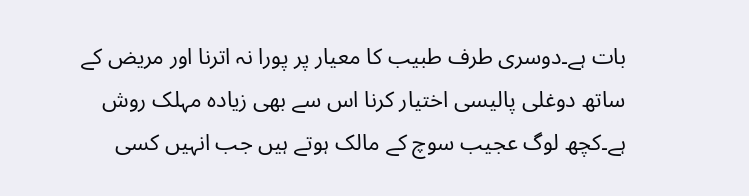بات ہے۔دوسری طرف طبیب کا معیار پر پورا نہ اترنا اور مریض کے ساتھ دوغلی پالیسی اختیار کرنا اس سے بھی زیادہ مہلک روش ہے۔کچھ لوگ عجیب سوچ کے مالک ہوتے ہیں جب انہیں کسی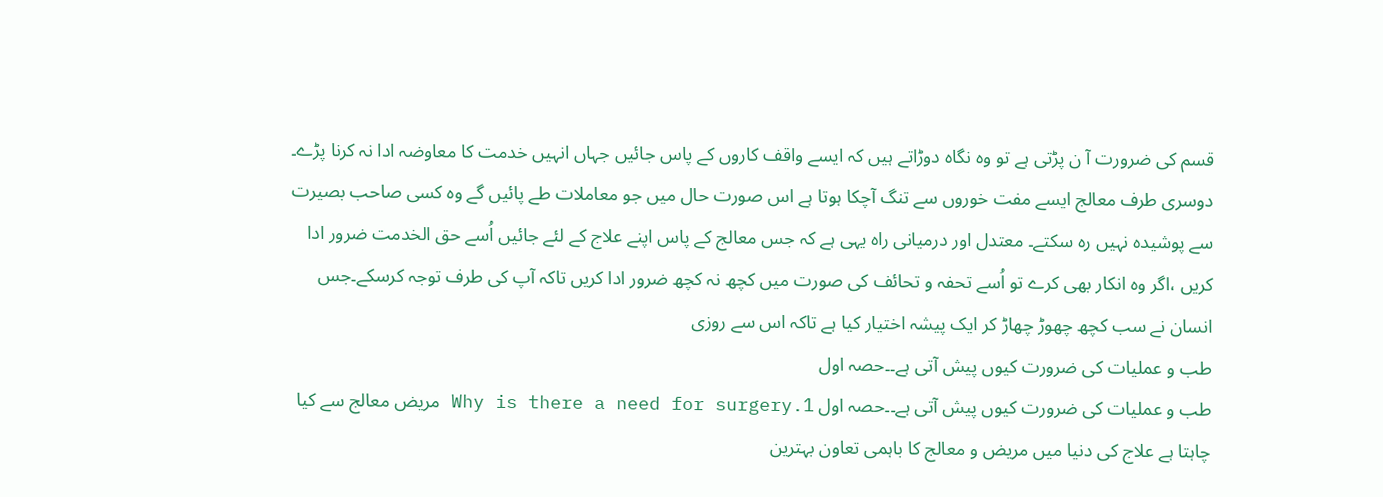قسم کی ضرورت آ ن پڑتی ہے تو وہ نگاہ دوڑاتے ہیں کہ ایسے واقف کاروں کے پاس جائیں جہاں انہیں خدمت کا معاوضہ ادا نہ کرنا پڑے۔ دوسری طرف معالج ایسے مفت خوروں سے تنگ آچکا ہوتا ہے اس صورت حال میں جو معاملات طے پائیں گے وہ کسی صاحب بصیرت سے پوشیدہ نہیں رہ سکتے۔ معتدل اور درمیانی راہ یہی ہے کہ جس معالج کے پاس اپنے علاج کے لئے جائیں اُسے حق الخدمت ضرور ادا کریں ،اگر وہ انکار بھی کرے تو اُسے تحفہ و تحائف کی صورت میں کچھ نہ کچھ ضرور ادا کریں تاکہ آپ کی طرف توجہ کرسکے۔جس انسان نے سب کچھ چھوڑ چھاڑ کر ایک پیشہ اختیار کیا ہے تاکہ اس سے روزی
طب و عملیات کی ضرورت کیوں پیش آتی ہے۔۔حصہ اول
طب و عملیات کی ضرورت کیوں پیش آتی ہے۔۔حصہ اول Why is there a need for surgery.1 مریض معالج سے کیا چاہتا ہے علاج کی دنیا میں مریض و معالج کا باہمی تعاون بہترین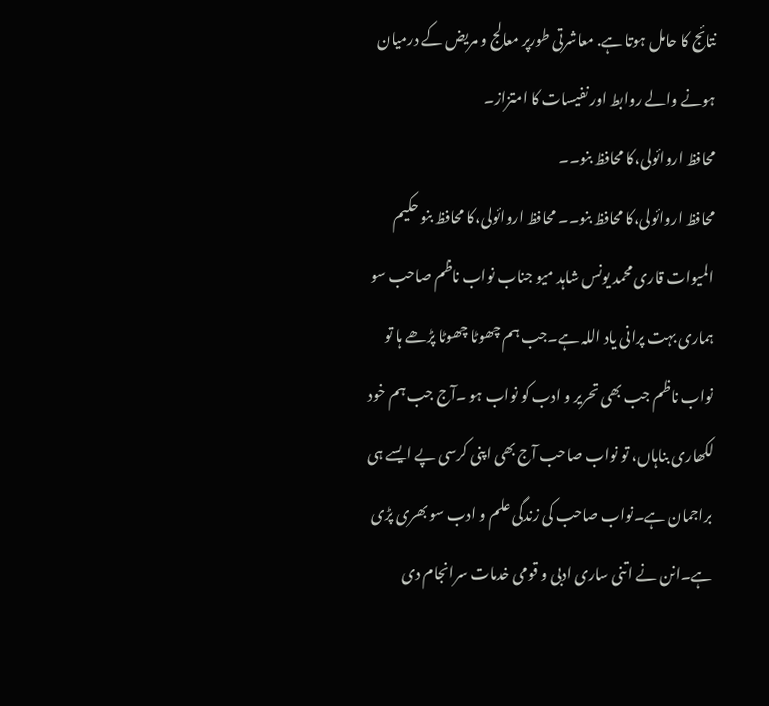نتائج کا حامل ہوتا ہے. معاشرتی طورپر معالج و مریض کے درمیان ہونے والے روابط اور نفیسات کا امتزاز۔
محافظ اروائولی،کا محافظ بنو۔۔
محافظ اروائولی،کا محافظ بنو۔۔ محافظ اروائولی،کا محافظ بنو حکیم المیوات قاری محمد یونس شاہد میو جناب نواب ناظم صاحب سو ہماری بہت پرانی یاد اللہ ہے۔جب ہم چھوٹا چھوٹا پڑھے ہا تو نواب ناظم جب بھی تحریر و ادب کو نواب ہو ۔آج جب ہم خود لکھاری بناہاں، تو نواب صاحب آج بھی اپنی کرسی پے ایسے ہی براجمان ہے۔نواب صاحب کی زندگی علم و ادب سو بھری پڑی ہے۔انن نے اتنی ساری ادبی و قومی خدمات سرانجام دی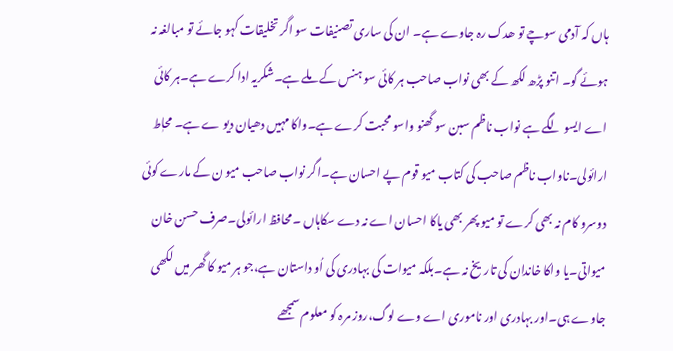ہاں کہ آدمی سوچے تو ھدک رہ جاوے ہے۔ ان کی ساری تصنیفات سو اگر تخلیقات کہو جائے تو مبالغہ نہ ہوئے گو۔ اتنو پڑھ لکھ کے بھی نواب صاحب ہر کائی سو ہنس کے ملے ہے۔شکریہ ادا کرے ہے۔ہر کائی اے ایسو لگے ہے نواب ناظم سبن سو گھنو واسو محبت کرے ہے۔واکا مہیں دھیان دیو ے ہے۔ محاٖط ارائولی۔ناواب ناظم صاحب کی کتاب میو قوم پے احسان ہے۔اگر نواب صاحب میو ن کے مارے کوئی دوسرو کام نہ بھی کرے تو میو پھر بھی یاکا احسان اے نہ دے سکاہاں ۔محافظ ارائولی۔صرف حسن خان میواتی۔یا واکا خاندان کی تاریخ نہ ہے۔بلکہ میوات کی بہادری کی اُو داستان ہے،جو ہر میو کا گھر میں لکھی جاوے ہی۔اور بہادری اور ناموری اے وے لوگ،روز مرہ کو معلوم سمجھے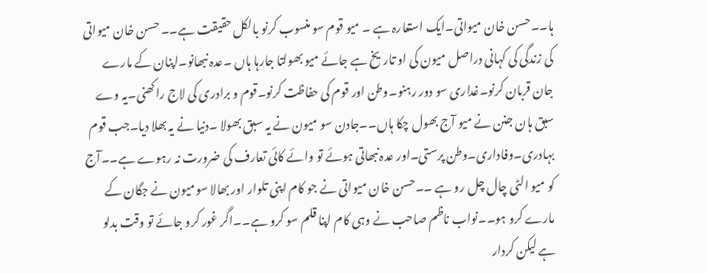ہا۔۔حسن خان میواتی۔ایک استعارہ ہے ۔ میو قوم سو منسوب کرنو بالکل حقیقت ہے۔۔ حسن خان میواتی کی زندگی کی کہانی دراصل میون کی او تاریخ ہے جائے میو بھولتا جارہا ہاں ۔عدہ نبھانو۔اپنان کے مارے جان قربان کرنو۔غداری سو دور رہنو۔وطن اور قوم کی حفاظت کرنو۔قوم و برادری کی لاج راکھنی۔یہ وے سبق ہان جنن نے میو آج بھول چکا ہاں۔۔جادن سو میون نے یہ سبق بھولا ۔دنیا نے یہ بھلا دیا۔جب قوم بہادری۔وفاداری۔وطن پرستی۔اور عدہ نبھاتی ہوئے تو وائے کائی تعارف کی ضرورت نہ رہوے ہے۔۔آج کو میو الٹی چال چل رو ہے ۔۔حسن خان میواتی نے جو کام اپنی تلوار اور بھالا سومیون نے جگان کے مارے کرو ہو۔۔نواب ناظم صاحب نے وہی کام اپنا قلم سو کرو ہے۔۔اگر غور کرو جائے تو وقت بدلو ہے لیکن کردار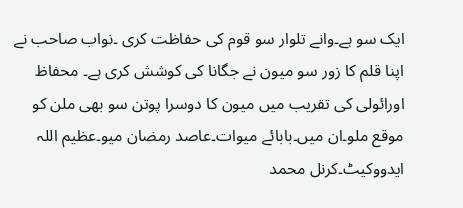ایک سو ہے۔وانے تلوار سو قوم کی حفاظت کری ۔نواب صاحب نے اپنا قلم کا زور سو میون نے جگانا کی کوشش کری ہے۔ محفاظ اورائولی کی تقریب میں میون کا دوسرا پوتن سو بھی ملن کو موقع ملو۔ان میں۔بابائے میوات۔عاصد رمضان میو۔عظیم اللہ ایدووکیٹ۔کرنل محمد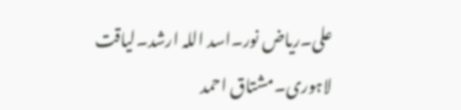علی۔ریاض نور۔اسد اللہ ارشد۔لیاقت لاہوری۔مشتاق احمد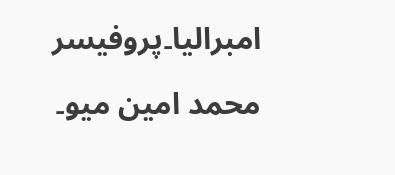امبرالیا۔پروفیسر محمد امین میو۔